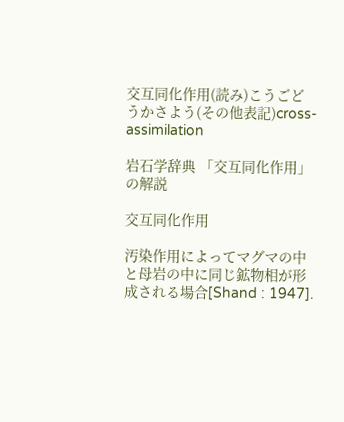交互同化作用(読み)こうごどうかさよう(その他表記)cross-assimilation

岩石学辞典 「交互同化作用」の解説

交互同化作用

汚染作用によってマグマの中と母岩の中に同じ鉱物相が形成される場合[Shand : 1947].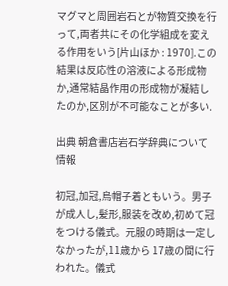マグマと周囲岩石とが物質交換を行って,両者共にその化学組成を変える作用をいう[片山ほか : 1970].この結果は反応性の溶液による形成物か,通常結晶作用の形成物が凝結したのか,区別が不可能なことが多い.

出典 朝倉書店岩石学辞典について 情報

初冠,加冠,烏帽子着ともいう。男子が成人し,髪形,服装を改め,初めて冠をつける儀式。元服の時期は一定しなかったが,11歳から 17歳の間に行われた。儀式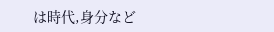は時代,身分など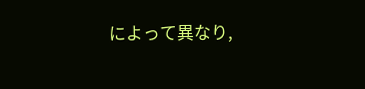によって異なり,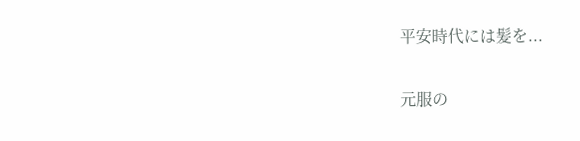平安時代には髪を...

元服の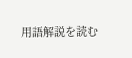用語解説を読む